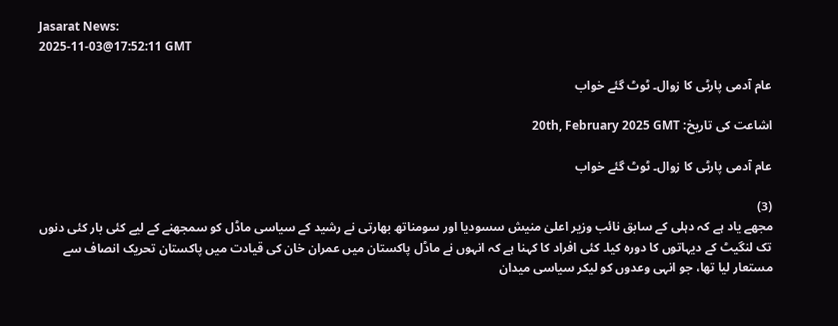Jasarat News:
2025-11-03@17:52:11 GMT

عام آدمی پارٹی کا زوال۔ ٹوٹ گئے خواب

اشاعت کی تاریخ: 20th, February 2025 GMT

عام آدمی پارٹی کا زوال۔ ٹوٹ گئے خواب

(3)
مجھے یاد ہے کہ دہلی کے سابق نائب وزیر اعلیٰ منیش سسودیا اور سومناتھ بھارتی نے رشید کے سیاسی ماڈل کو سمجھنے کے لیے کئی بار کئی دنوں تک لنگیٹ کے دیہاتوں کا دورہ کیا۔ کئی افراد کا کہنا ہے کہ انہوں نے ماڈل پاکستان میں عمران خان کی قیادت میں پاکستان تحریک انصاف سے مستعار لیا تھا، جو انہی وعدوں کو لیکر سیاسی میدان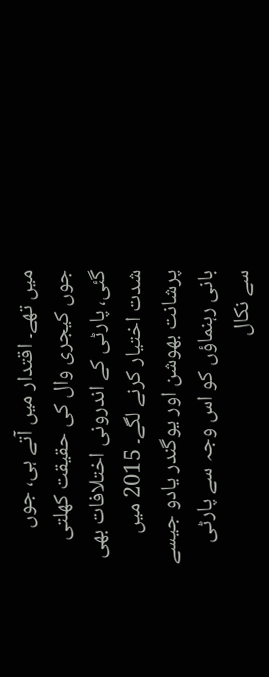میں تھے۔ اقتدار میں آتے ہی، جوں جوں کیجری وال کی حقیقت کھلتی گئی، پارٹی کے اندرونی اختلافات بھی شدت اختیار کرنے لگے۔ 2015 میں پرشانت بھوشن اور یوگندر یادو جیسے بانی رہنماؤں کو اس وجہ سے پارٹی سے نکال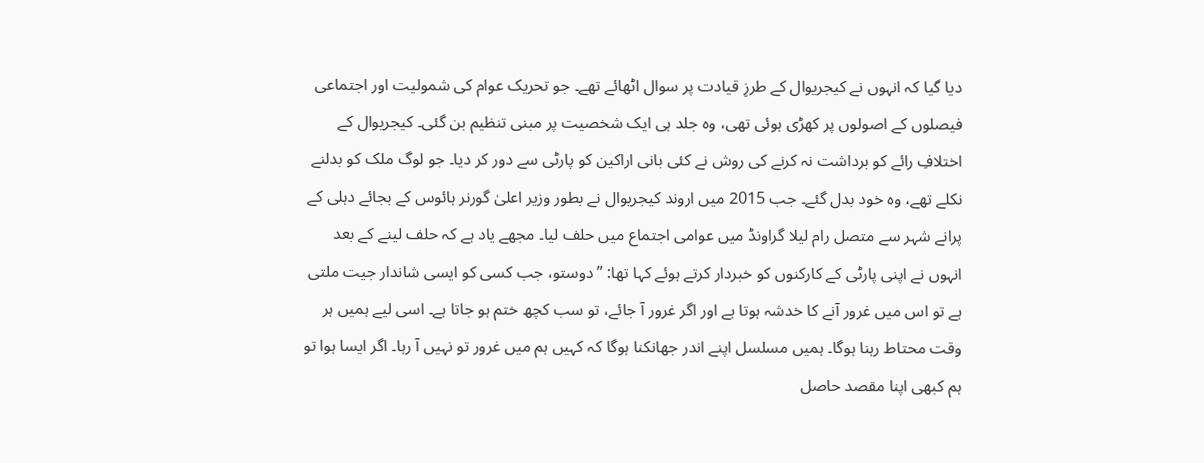دیا گیا کہ انہوں نے کیجریوال کے طرزِ قیادت پر سوال اٹھائے تھے۔ جو تحریک عوام کی شمولیت اور اجتماعی فیصلوں کے اصولوں پر کھڑی ہوئی تھی، وہ جلد ہی ایک شخصیت پر مبنی تنظیم بن گئی۔ کیجریوال کے اختلافِ رائے کو برداشت نہ کرنے کی روش نے کئی بانی اراکین کو پارٹی سے دور کر دیا۔ جو لوگ ملک کو بدلنے نکلے تھے، وہ خود بدل گئے۔ جب 2015 میں اروند کیجریوال نے بطور وزیر اعلیٰ گورنر ہائوس کے بجائے دہلی کے پرانے شہر سے متصل رام لیلا گراونڈ میں عوامی اجتماع میں حلف لیا۔ مجھے یاد ہے کہ حلف لینے کے بعد انہوں نے اپنی پارٹی کے کارکنوں کو خبردار کرتے ہوئے کہا تھا: ’’دوستو، جب کسی کو ایسی شاندار جیت ملتی ہے تو اس میں غرور آنے کا خدشہ ہوتا ہے اور اگر غرور آ جائے، تو سب کچھ ختم ہو جاتا ہے۔ اسی لیے ہمیں ہر وقت محتاط رہنا ہوگا۔ ہمیں مسلسل اپنے اندر جھانکنا ہوگا کہ کہیں ہم میں غرور تو نہیں آ رہا۔ اگر ایسا ہوا تو ہم کبھی اپنا مقصد حاصل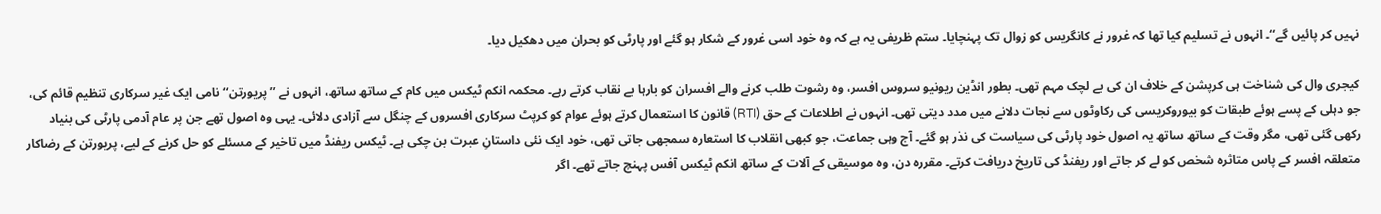نہیں کر پائیں گے‘‘۔ انہوں نے تسلیم کیا تھا کہ غرور نے کانگریس کو زوال تک پہنچایا۔ ستم ظریفی یہ ہے کہ وہ خود اسی غرور کے شکار ہو گئے اور پارٹی کو بحران میں دھکیل دیا۔

کیجری وال کی شناخت ہی کرپشن کے خلاف ان کی بے لچک مہم تھی۔ بطور انڈین ریونیو سروس افسر، وہ رشوت طلب کرنے والے افسران کو بارہا بے نقاب کرتے رہے۔ محکمہ انکم ٹیکس میں کام کے ساتھ ساتھ، انہوں نے ’’پریورتن‘‘ نامی ایک غیر سرکاری تنظیم قائم کی، جو دہلی کے پسے ہوئے طبقات کو بیوروکریسی کی رکاوٹوں سے نجات دلانے میں مدد دیتی تھی۔ انہوں نے اطلاعات کے حق (RTI) قانون کا استعمال کرتے ہوئے عوام کو کرپٹ سرکاری افسروں کے چنگل سے آزادی دلائی۔ یہی وہ اصول تھے جن پر عام آدمی پارٹی کی بنیاد رکھی گئی تھی، مگر وقت کے ساتھ ساتھ یہ اصول خود پارٹی کی سیاست کی نذر ہو گئے۔ آج وہی جماعت، جو کبھی انقلاب کا استعارہ سمجھی جاتی تھی، خود ایک نئی داستانِ عبرت بن چکی ہے۔ ٹیکس ریفنڈ میں تاخیر کے مسئلے کو حل کرنے کے لیے، پریورتن کے رضاکار متعلقہ افسر کے پاس متاثرہ شخص کو لے کر جاتے اور ریفنڈ کی تاریخ دریافت کرتے۔ مقررہ دن، وہ موسیقی کے آلات کے ساتھ انکم ٹیکس آفس پہنچ جاتے تھے۔ اگر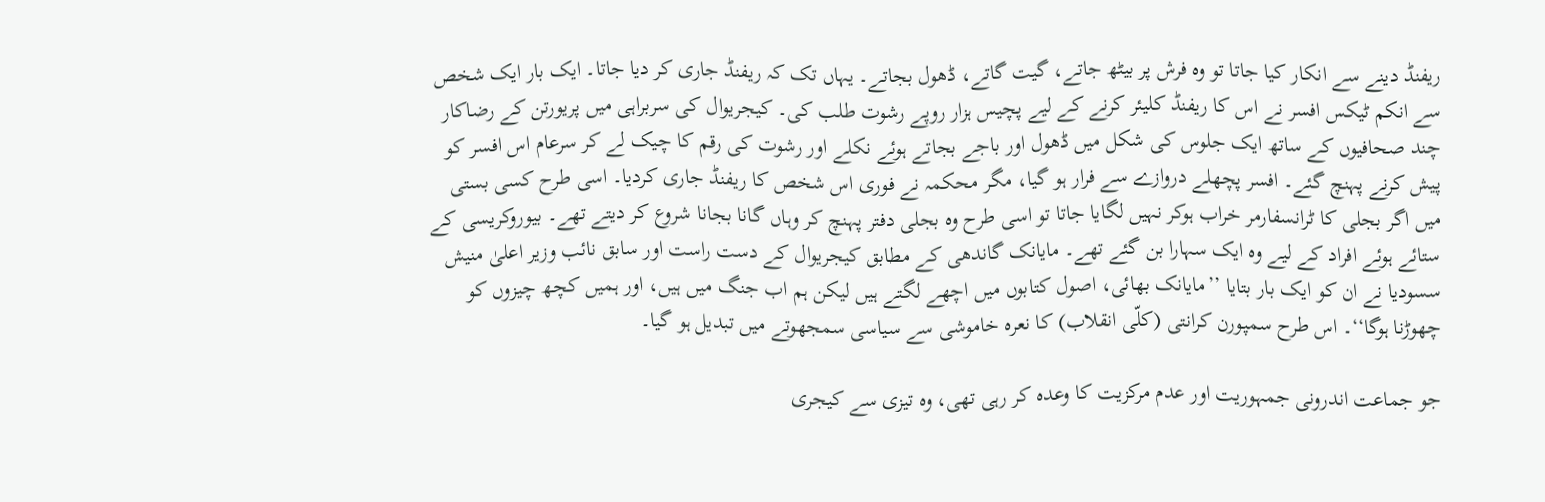ریفنڈ دینے سے انکار کیا جاتا تو وہ فرش پر بیٹھ جاتے، گیت گاتے، ڈھول بجاتے۔ یہاں تک کہ ریفنڈ جاری کر دیا جاتا۔ ایک بار ایک شخص سے انکم ٹیکس افسر نے اس کا ریفنڈ کلیئر کرنے کے لیے پچیس ہزار روپے رشوت طلب کی۔ کیجریوال کی سربراہی میں پریورتن کے رضاکار چند صحافیوں کے ساتھ ایک جلوس کی شکل میں ڈھول اور باجے بجاتے ہوئے نکلے اور رشوت کی رقم کا چیک لے کر سرعام اس افسر کو پیش کرنے پہنچ گئے۔ افسر پچھلے دروازے سے فرار ہو گیا، مگر محکمہ نے فوری اس شخص کا ریفنڈ جاری کردیا۔ اسی طرح کسی بستی میں اگر بجلی کا ٹرانسفارمر خراب ہوکر نہیں لگایا جاتا تو اسی طرح وہ بجلی دفتر پہنچ کر وہاں گانا بجانا شروع کر دیتے تھے۔ بیوروکریسی کے ستائے ہوئے افراد کے لیے وہ ایک سہارا بن گئے تھے۔ مایانک گاندھی کے مطابق کیجریوال کے دست راست اور سابق نائب وزیر اعلیٰ منیش سسودیا نے ان کو ایک بار بتایا ’’مایانک بھائی، اصول کتابوں میں اچھے لگتے ہیں لیکن ہم اب جنگ میں ہیں، اور ہمیں کچھ چیزوں کو چھوڑنا ہوگا‘‘۔ اس طرح سمپورن کرانتی (کلّی انقلاب) کا نعرہ خاموشی سے سیاسی سمجھوتے میں تبدیل ہو گیا۔

جو جماعت اندرونی جمہوریت اور عدم مرکزیت کا وعدہ کر رہی تھی، وہ تیزی سے کیجری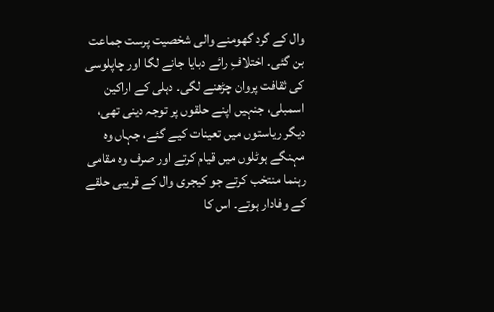وال کے گرد گھومنے والی شخصیت پرست جماعت بن گئی۔ اختلافِ رائے دبایا جانے لگا اور چاپلوسی کی ثقافت پروان چڑھنے لگی۔ دہلی کے اراکین اسمبلی، جنہیں اپنے حلقوں پر توجہ دینی تھی، دیگر ریاستوں میں تعینات کیے گئے، جہاں وہ مہنگے ہوٹلوں میں قیام کرتے اور صرف وہ مقامی رہنما منتخب کرتے جو کیجری وال کے قریبی حلقے کے وفادار ہوتے۔ اس کا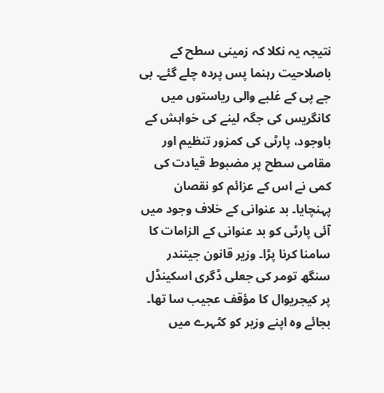نتیجہ یہ نکلا کہ زمینی سطح کے باصلاحیت رہنما پس پردہ چلے گئے۔ بی جے پی کے غلبے والی ریاستوں میں کانگریس کی جگہ لینے کی خواہش کے باوجود، پارٹی کی کمزور تنظیم اور مقامی سطح پر مضبوط قیادت کی کمی نے اس کے عزائم کو نقصان پہنچایا۔ بد عنوانی کے خلاف وجود میں آئی پارٹی کو بد عنوانی کے الزامات کا سامنا کرنا پڑا۔ وزیر قانون جیتندر سنگھ تومر کی جعلی ڈگری اسکینڈل پر کیجریوال کا مؤقف عجیب سا تھا۔ بجائے وہ اپنے وزیر کو کٹہرے میں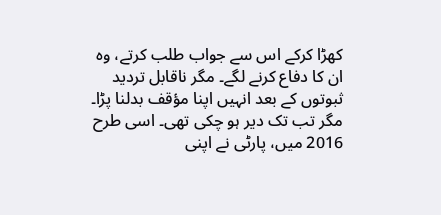کھڑا کرکے اس سے جواب طلب کرتے، وہ ان کا دفاع کرنے لگے۔ مگر ناقابل تردید ثبوتوں کے بعد انہیں اپنا مؤقف بدلنا پڑا۔ مگر تب تک دیر ہو چکی تھی۔ اسی طرح 2016 میں، پارٹی نے اپنی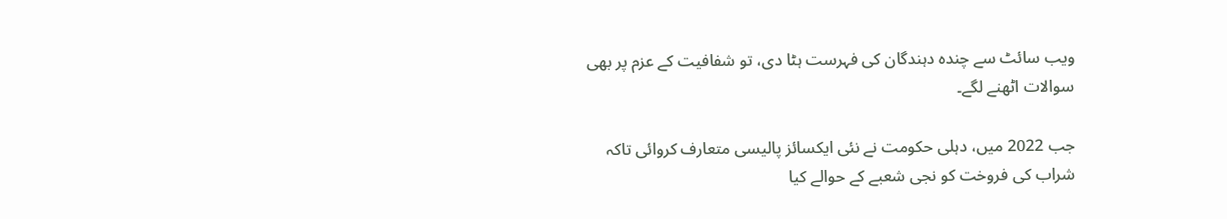ویب سائٹ سے چندہ دہندگان کی فہرست ہٹا دی، تو شفافیت کے عزم پر بھی سوالات اٹھنے لگے۔

جب 2022 میں، دہلی حکومت نے نئی ایکسائز پالیسی متعارف کروائی تاکہ شراب کی فروخت کو نجی شعبے کے حوالے کیا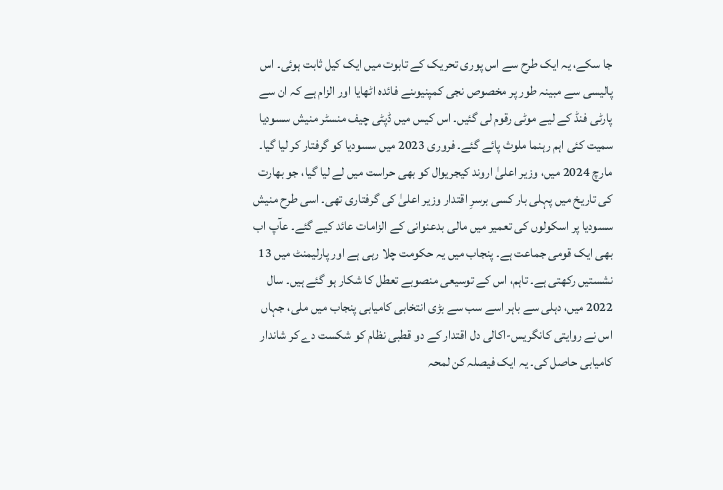جا سکے، یہ ایک طرح سے اس پوری تحریک کے تابوت میں ایک کیل ثابت ہوئی۔ اس پالیسی سے مبینہ طور پر مخصوص نجی کمپنیوںنے فائدہ اٹھایا اور الزام ہے کہ ان سے پارٹی فنڈ کے لیے موٹی رقوم لی گئیں۔ اس کیس میں ڈپٹی چیف منسٹر منیش سسودیا سمیت کئی اہم رہنما ملوث پائے گئے۔ فروری 2023 میں سسودیا کو گرفتار کر لیا گیا۔ مارچ 2024 میں، وزیر اعلیٰ اروند کیجریوال کو بھی حراست میں لے لیا گیا، جو بھارت کی تاریخ میں پہلی بار کسی برسرِ اقتدار وزیر اعلیٰ کی گرفتاری تھی۔ اسی طرح منیش سسودیا پر اسکولوں کی تعمیر میں مالی بدعنوانی کے الزامات عائد کیے گئے۔ عآپ اب بھی ایک قومی جماعت ہے۔ پنجاب میں یہ حکومت چلا رہی ہے اور پارلیمنٹ میں 13 نشستیں رکھتی ہے۔ تاہم، اس کے توسیعی منصوبے تعطل کا شکار ہو گئے ہیں۔ سال 2022 میں، دہلی سے باہر اسے سب سے بڑی انتخابی کامیابی پنجاب میں ملی، جہاں اس نے روایتی کانگریس-اکالی دل اقتدار کے دو قطبی نظام کو شکست دے کر شاندار کامیابی حاصل کی۔ یہ ایک فیصلہ کن لمحہ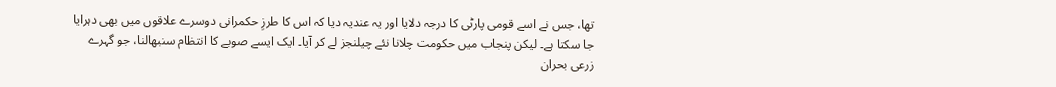تھا، جس نے اسے قومی پارٹی کا درجہ دلایا اور یہ عندیہ دیا کہ اس کا طرزِ حکمرانی دوسرے علاقوں میں بھی دہرایا جا سکتا ہے۔ لیکن پنجاب میں حکومت چلانا نئے چیلنجز لے کر آیا۔ ایک ایسے صوبے کا انتظام سنبھالنا، جو گہرے زرعی بحران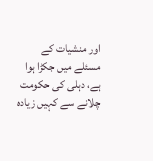اور منشیات کے مسئلے میں جکڑا ہوا ہے، دہلی کی حکومت چلانے سے کہیں زیادہ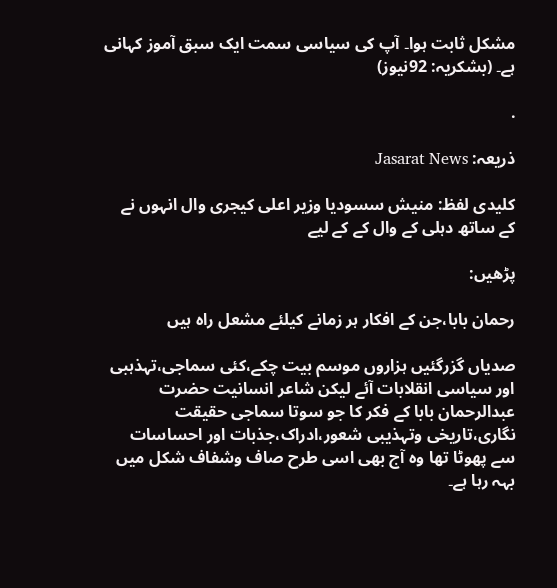مشکل ثابت ہوا۔ آپ کی سیاسی سمت ایک سبق آموز کہانی ہے۔ (بشکریہ: 92نیوز)

.

ذریعہ: Jasarat News

کلیدی لفظ: منیش سسودیا وزیر اعلی کیجری وال انہوں نے کے ساتھ دہلی کے وال کے کے لیے

پڑھیں:

رحمان بابا،جن کے افکار ہر زمانے کیلئے مشعل راہ ہیں

صدیاں گزرگئیں ہزاروں موسم بیت چکے،کئی سماجی،تہذہبی اور سیاسی انقلابات آئے لیکن شاعر انسانیت حضرت عبدالرحمان بابا کے فکر کا جو سوتا سماجی حقیقت نگاری،تاریخی وتہذیبی شعور،ادراک،جذبات اور احساسات سے پھوٹا تھا وہ آج بھی اسی طرح صاف وشفاف شکل میں بہہ رہا ہے۔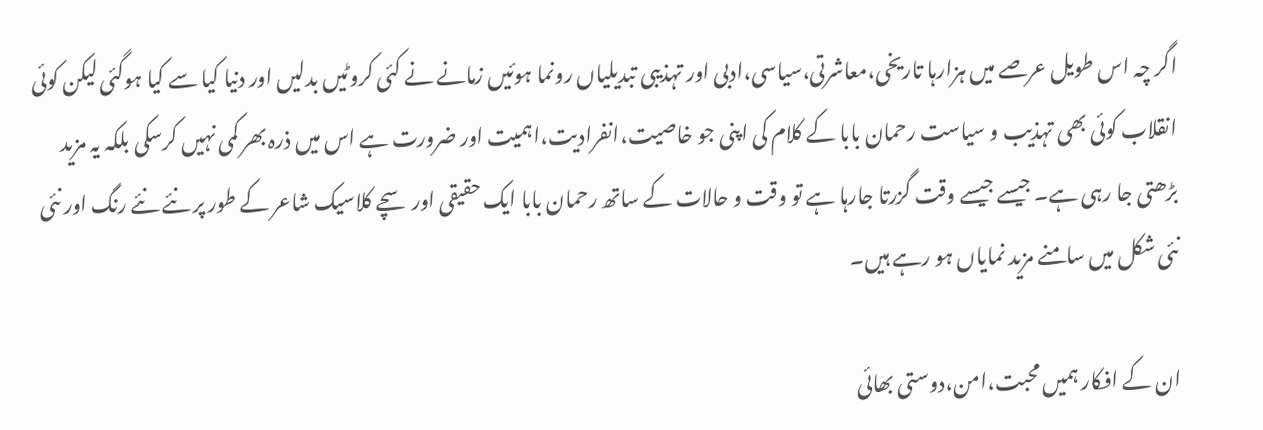اگر چہ اس طویل عرصے میں ہزارہا تاریخی،معاشرتی،سیاسی،ادبی اور تہذیبی تبدیلیاں رونما ہوئیں زمانے نے کئی کروٹیں بدلیں اور دنیا کیا سے کیا ہوگئی لیکن کوئی انقلاب کوئی بھی تہذیب و سیاست رحمان بابا کے کلام کی اپنی جو خاصیت،انفرادیت،اہمیت اور ضرورت ہے اس میں ذرہ بھر کمی نہیں کرسکی بلکہ یہ مزید بڑھتی جا رہی ہے۔ جیسے جیسے وقت گزرتا جارہا ہے تو وقت و حالات کے ساتھ رحمان بابا ایک حقیقی اور سچے کلاسیک شاعر کے طور پر نئے نئے رنگ اور نئی نئی شکل میں سامنے مزید نمایاں ہو رہے ہیں۔

ان کے افکار ہمیں محبت،امن،دوستی بھائی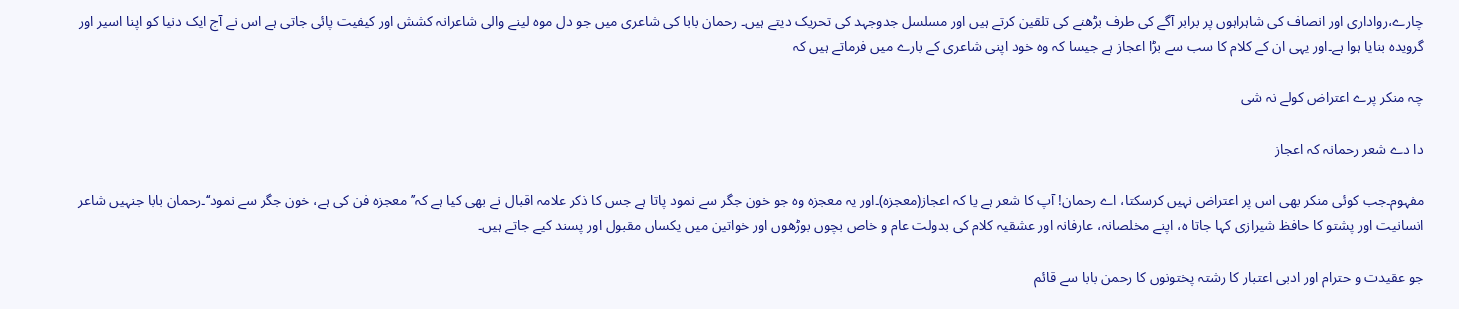چارے،رواداری اور انصاف کی شاہراہوں پر برابر آگے کی طرف بڑھنے کی تلقین کرتے ہیں اور مسلسل جدوجہد کی تحریک دیتے ہیں۔ رحمان بابا کی شاعری میں جو دل موہ لینے والی شاعرانہ کشش اور کیفیت پائی جاتی ہے اس نے آج ایک دنیا کو اپنا اسیر اور گرویدہ بنایا ہوا ہے۔اور یہی ان کے کلام کا سب سے بڑا اعجاز ہے جیسا کہ وہ خود اپنی شاعری کے بارے میں فرماتے ہیں کہ

چہ منکر پرے اعتراض کولے نہ شی

دا دے شعر رحمانہ کہ اعجاز

مفہوم۔جب کوئی منکر بھی اس پر اعتراض نہیں کرسکتا، اے رحمان! آپ کا شعر ہے یا کہ اعجاز(معجزہ)۔اور یہ معجزہ وہ جو خون جگر سے نمود پاتا ہے جس کا ذکر علامہ اقبال نے بھی کیا ہے کہ’’معجزہ فن کی ہے، خون جگر سے نمود‘‘۔رحمان بابا جنہیں شاعر انسانیت اور پشتو کا حافظ شیرازی کہا جاتا ہ، اپنے مخلصانہ، عارفانہ اور عشقیہ کلام کی بدولت عام و خاص بچوں بوڑھوں اور خواتین میں یکساں مقبول اور پسند کیے جاتے ہیں۔

جو عقیدت و حترام اور ادبی اعتبار کا رشتہ پختونوں کا رحمن بابا سے قائم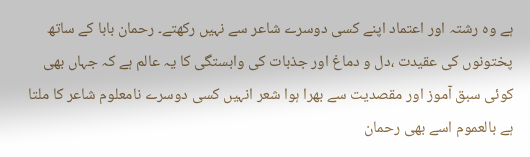ہے وہ رشتہ اور اعتماد اپنے کسی دوسرے شاعر سے نہیں رکھتے۔ رحمان بابا کے ساتھ پختونوں کی عقیدت ،دل و دماغ اور جذبات کی وابستگی کا یہ عالم ہے کہ جہاں بھی کوئی سبق آموز اور مقصدیت سے بھرا ہوا شعر انہیں کسی دوسرے نامعلوم شاعر کا ملتا ہے بالعموم اسے بھی رحمان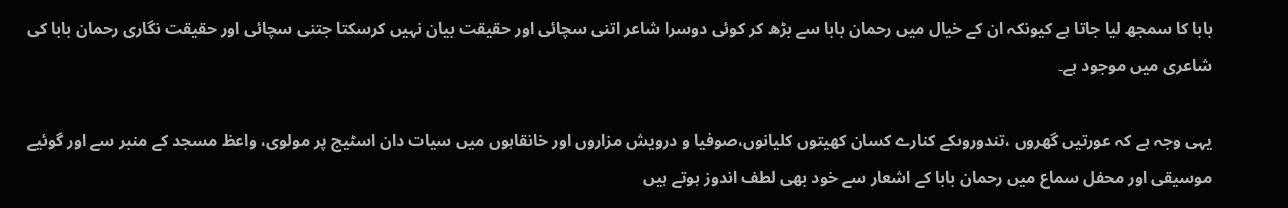بابا کا سمجھ لیا جاتا ہے کیونکہ ان کے خیال میں رحمان بابا سے بڑھ کر کوئی دوسرا شاعر اتنی سچائی اور حقیقت بیان نہیں کرسکتا جتنی سچائی اور حقیقت نگاری رحمان بابا کی شاعری میں موجود ہے۔

یہی وجہ ہے کہ عورتیں گھروں ،تندوروںکے کنارے کسان کھیتوں کلیانوں،صوفیا و درویش مزاروں اور خانقاہوں میں سیات دان اسٹیج پر مولوی، واعظ مسجد کے منبر سے اور گوئیے موسیقی اور محفل سماع میں رحمان بابا کے اشعار سے خود بھی لطف اندوز ہوتے ہیں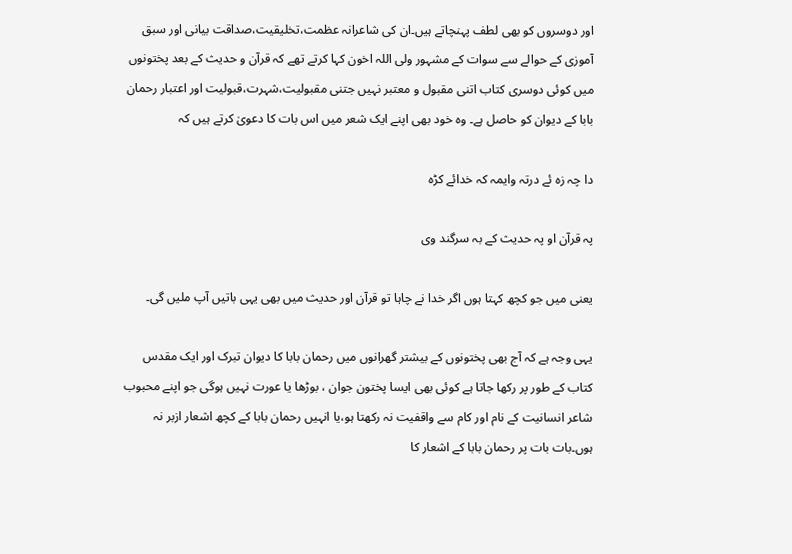اور دوسروں کو بھی لطف پہنچاتے ہیں۔ان کی شاعرانہ عظمت،تخلیقیت،صداقت بیانی اور سبق آموزی کے حوالے سے سوات کے مشہور ولی اللہ اخون کہا کرتے تھے کہ قرآن و حدیث کے بعد پختونوں میں کوئی دوسری کتاب اتنی مقبول و معتبر نہیں جتنی مقبولیت،شہرت،قبولیت اور اعتبار رحمان بابا کے دیوان کو حاصل ہے۔ وہ خود بھی اپنے ایک شعر میں اس بات کا دعویٰ کرتے ہیں کہ

دا چہ زہ ئے درتہ وایمہ کہ خدائے کڑہ

پہ قرآن او پہ حدیث کے بہ سرگند وی

یعنی میں جو کچھ کہتا ہوں اگر خدا نے چاہا تو قرآن اور حدیث میں بھی یہی باتیں آپ ملیں گی۔

یہی وجہ ہے کہ آج بھی پختونوں کے بیشتر گھرانوں میں رحمان بابا کا دیوان تبرک اور ایک مقدس کتاب کے طور پر رکھا جاتا ہے کوئی بھی ایسا پختون جوان ، بوڑھا یا عورت نہیں ہوگی جو اپنے محبوب شاعر انسانیت کے نام اور کام سے واقفیت نہ رکھتا ہو،یا انہیں رحمان بابا کے کچھ اشعار ازبر نہ ہوں۔بات بات پر رحمان بابا کے اشعار کا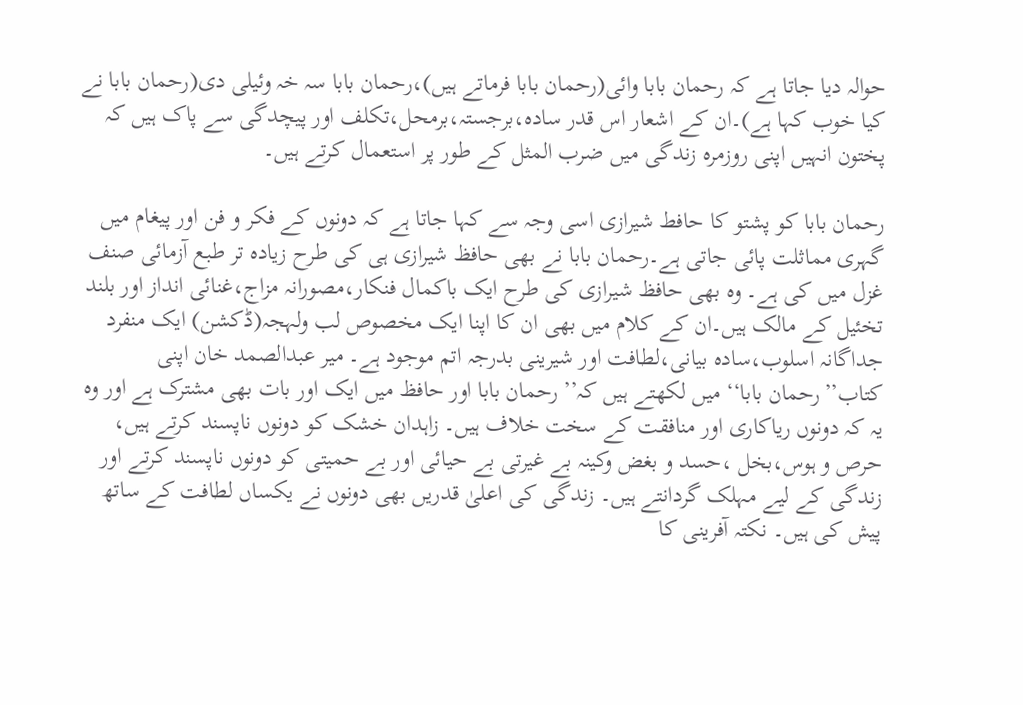حوالہ دیا جاتا ہے کہ رحمان بابا وائی(رحمان بابا فرماتے ہیں)،رحمان بابا سہ خہ وئیلی دی(رحمان بابا نے کیا خوب کہا ہے)۔ان کے اشعار اس قدر سادہ،برجستہ،برمحل،تکلف اور پیچدگی سے پاک ہیں کہ پختون انہیں اپنی روزمرہ زندگی میں ضرب المثل کے طور پر استعمال کرتے ہیں۔

رحمان بابا کو پشتو کا حافط شیرازی اسی وجہ سے کہا جاتا ہے کہ دونوں کے فکر و فن اور پیغام میں گہری مماثلت پائی جاتی ہے۔رحمان بابا نے بھی حافظ شیرازی ہی کی طرح زیادہ تر طبع آزمائی صنف غزل میں کی ہے۔ وہ بھی حافظ شیرازی کی طرح ایک باکمال فنکار،مصورانہ مزاج،غنائی انداز اور بلند تخئیل کے مالک ہیں۔ان کے کلام میں بھی ان کا اپنا ایک مخصوص لب ولہجہ(ڈکشن) ایک منفرد جداگانہ اسلوب،سادہ بیانی،لطافت اور شیرینی بدرجہ اتم موجود ہے۔ میر عبدالصمد خان اپنی کتاب’’رحمان بابا‘‘ میں لکھتے ہیں کہ’’ رحمان بابا اور حافظ میں ایک اور بات بھی مشترک ہے اور وہ یہ کہ دونوں ریاکاری اور منافقت کے سخت خلاف ہیں۔ زاہدان خشک کو دونوں ناپسند کرتے ہیں، حرص و ہوس،بخل ،حسد و بغض وکینہ بے غیرتی بے حیائی اور بے حمیتی کو دونوں ناپسند کرتے اور زندگی کے لیے مہلک گردانتے ہیں۔ زندگی کی اعلیٰ قدریں بھی دونوں نے یکساں لطافت کے ساتھ پیش کی ہیں۔ نکتہ آفرینی کا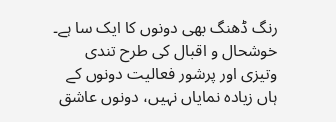رنگ ڈھنگ بھی دونوں کا ایک سا ہے۔ خوشحال و اقبال کی طرح تندی وتیزی اور پرشور فعالیت دونوں کے ہاں زیادہ نمایاں نہیں، دونوں عاشق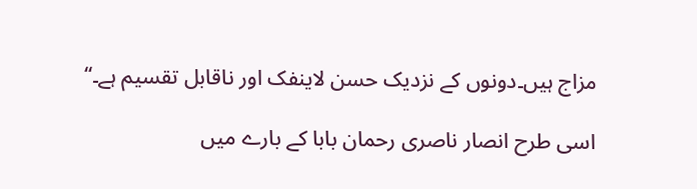مزاج ہیں۔دونوں کے نزدیک حسن لاینفک اور ناقابل تقسیم ہے۔‘‘

اسی طرح انصار ناصری رحمان بابا کے بارے میں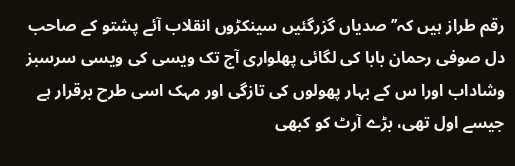رقم طراز ہیں کہ’’صدیاں گزرگئیں سینکڑوں انقلاب آئے پشتو کے صاحب دل صوفی رحمان بابا کی لگائی پھلواری آج تک ویسی کی ویسی سرسبز وشاداب اورا س کے بہار پھولوں کی تازگی اور مہک اسی طرح برقرار ہے جیسے اول تھی، بڑے آرٹ کو کبھی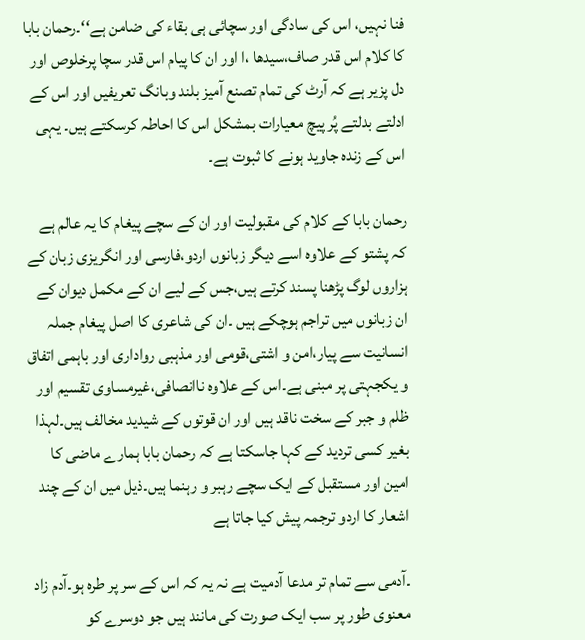فنا نہیں، اس کی سادگی اور سچائی ہی بقاء کی ضامن ہے‘‘۔رحمان بابا کا کلام اس قدر صاف،سیدھا ،ا اور ان کا پیام اس قدر سچا پرخلوص اور دل پزیر ہے کہ آرٹ کی تمام تصنع آمیز بلند وبانگ تعریفیں اور اس کے ادلتے بدلتے پُر پیچ معیارات بمشکل اس کا احاطہ کرسکتے ہیں۔ یہی اس کے زندہ جاوید ہونے کا ثبوت ہے۔

رحمان بابا کے کلام کی مقبولیت اور ان کے سچے پیغام کا یہ عالم ہے کہ پشتو کے علاوہ اسے دیگر زبانوں اردو،فارسی اور انگریزی زبان کے ہزاروں لوگ پڑھنا پسند کرتے ہیں،جس کے لیے ان کے مکمل دیوان کے ان زبانوں میں تراجم ہوچکے ہیں ۔ان کی شاعری کا اصل پیغام جملہ انسانیت سے پیار،امن و اشتی،قومی اور مذہبی رواداری اور باہمی اتفاق و یکجہتی پر مبنی ہے۔اس کے علاوہ ناانصافی،غیرمساوی تقسیم اور ظلم و جبر کے سخت ناقد ہیں اور ان قوتوں کے شیدید مخالف ہیں۔لہذا بغیر کسی تردید کے کہا جاسکتا ہے کہ رحمان بابا ہمارے ماضی کا امین اور مستقبل کے ایک سچے رہبر و رہنما ہیں۔ذیل میں ان کے چند اشعار کا اردو ترجمہ پیش کیا جاتا ہے

۔آدمی سے تمام تر مدعا آدمیت ہے نہ یہ کہ اس کے سر پر طرہ ہو۔آدم زاد معنوی طور پر سب ایک صورت کی مانند ہیں جو دوسرے کو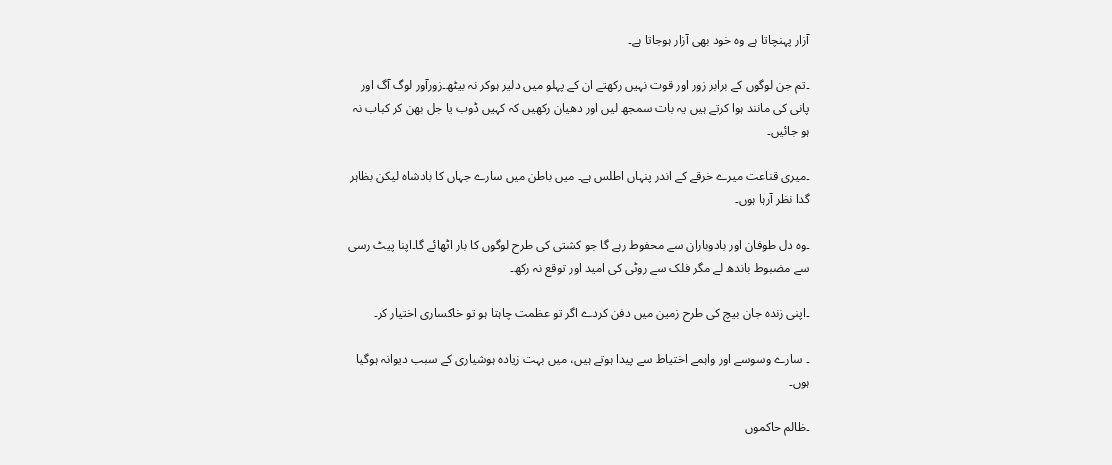آزار پہنچاتا ہے وہ خود بھی آزار ہوجاتا ہے۔

۔تم جن لوگوں کے برابر زور اور قوت نہیں رکھتے ان کے پہلو میں دلیر ہوکر نہ بیٹھ۔زورآور لوگ آگ اور پانی کی مانند ہوا کرتے ہیں یہ بات سمجھ لیں اور دھیان رکھیں کہ کہیں ڈوب یا جل بھن کر کباب نہ ہو جائیں۔

۔میری قناعت میرے خرقے کے اندر پنہاں اطلس ہے۔ میں باطن میں سارے جہاں کا بادشاہ لیکن بظاہر گدا نظر آرہا ہوں۔

۔وہ دل طوفان اور بادوباران سے محفوط رہے گا جو کشتی کی طرح لوگوں کا بار اٹھائے گا۔اپنا پیٹ رسی سے مضبوط باندھ لے مگر فلک سے روٹی کی امید اور توقع نہ رکھ۔

۔اپنی زندہ جان بیچ کی طرح زمین میں دفن کردے اگر تو عظمت چاہتا ہو تو خاکساری اختیار کر۔

۔ سارے وسوسے اور واہمے اختیاط سے پیدا ہوتے ہیں، میں بہت زیادہ ہوشیاری کے سبب دیوانہ ہوگیا ہوں۔

۔ظالم حاکموں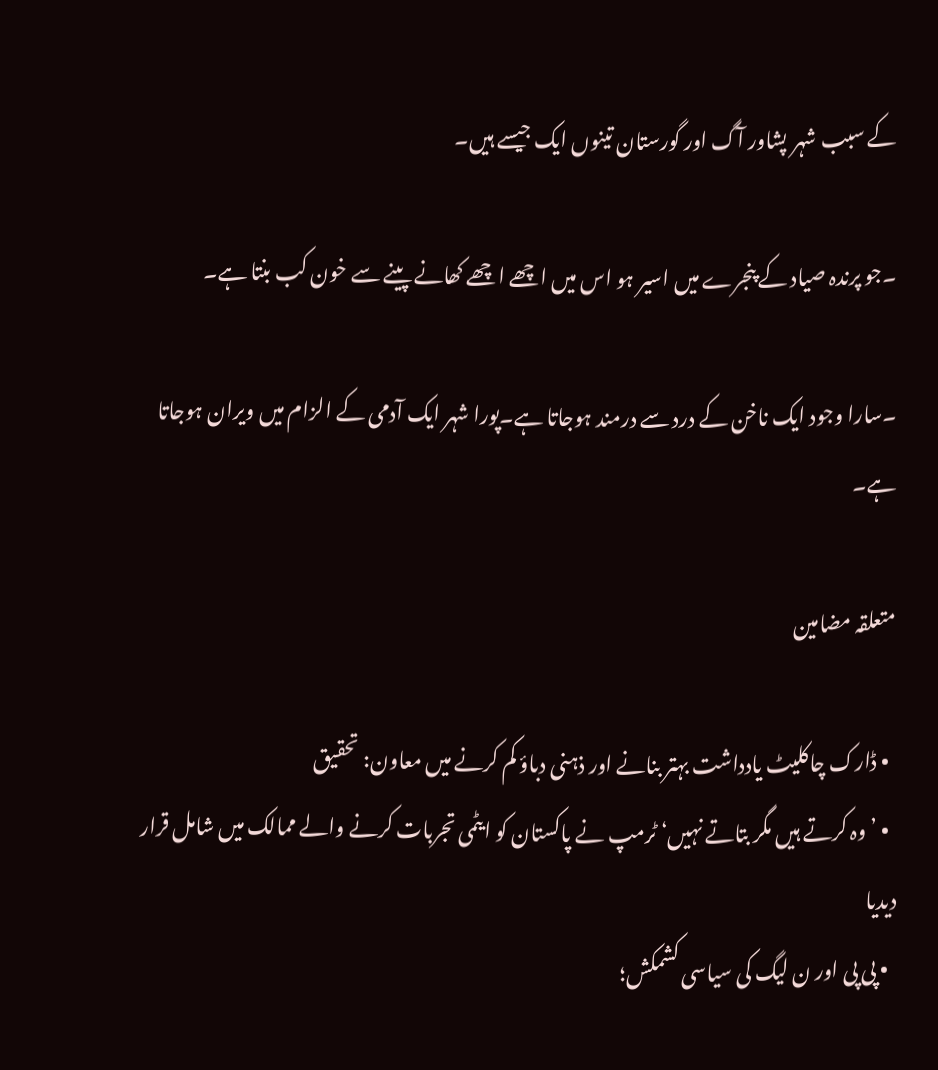کے سبب شہر پشاور آگ اور گورستان تینوں ایک جیسے ہیں۔

۔جو پرندہ صیاد کے پنجرے میں اسیر ہو اس میں اچھے اچھے کھانے پینے سے خون کب بنتا ہے۔

۔سارا وجود ایک ناخن کے درد سے درمند ہوجاتا ہے۔پورا شہر ایک آدمی کے الزام میں ویران ہوجاتا ہے۔

متعلقہ مضامین

  • ڈارک چاکلیٹ یادداشت بہتر بنانے اور ذہنی دباؤ کم کرنے میں معاون: تحقیق
  • ’وہ کرتے ہیں مگر بتاتے نہیں‘ ٹرمپ نے پاکستان کو ایٹمی تجربات کرنے والے ممالک میں شامل قرار دیدیا
  • پی پی اور ن لیگ کی سیاسی کشمکش؛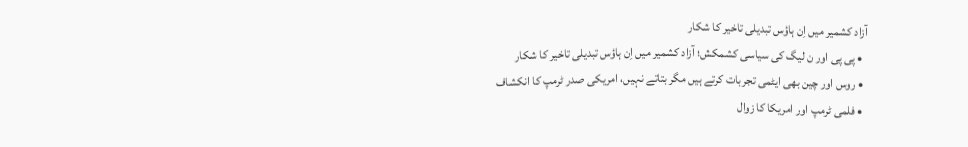آزاد کشمیر میں اِن ہاؤس تبدیلی تاخیر کا شکار
  • پی پی اور ن لیگ کی سیاسی کشمکش؛ آزاد کشمیر میں اِن ہاؤس تبدیلی تاخیر کا شکار
  • روس اور چین بھی ایٹمی تجربات کرتے ہیں مگر بتاتے نہیں، امریکی صدر ٹرمپ کا انکشاف
  • فلمی ٹرمپ اور امریکا کا زوال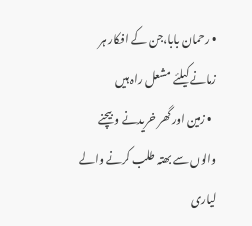• رحمان بابا،جن کے افکار ہر زمانے کیلئے مشعل راہ ہیں
  • زمین اور گھر خریدنے و بیچنے والوں سے بھتہ طلب کرنے والے لیاری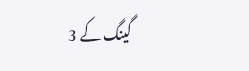گینگ کے 3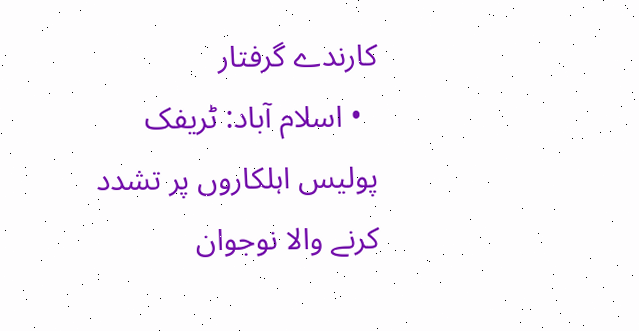کارندے گرفتار
  • اسلام آباد: ٹریفک پولیس اہلکاروں پر تشدد کرنے والا نوجوان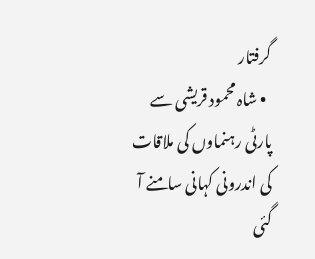گرفتار
  • شاہ محمود قریشی سے پارٹی رہنماوں کی ملاقات کی اندرونی کہانی سامنے آ گئی